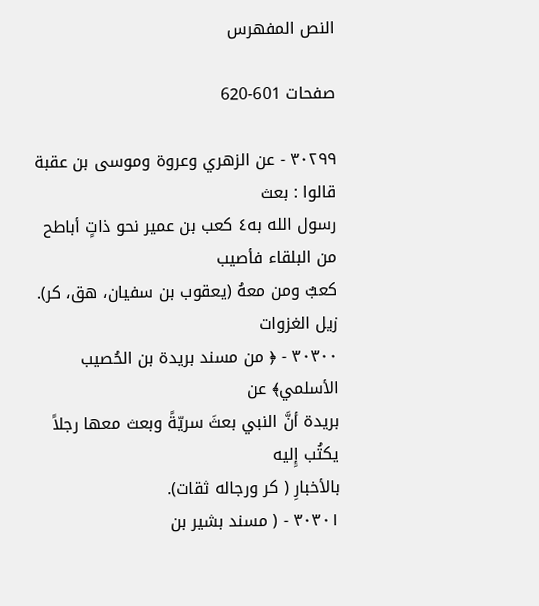النص المفهرس

صفحات 601-620

٣٠٢٩٩ - عن الزهري وعروة وموسى بن عقبة قالوا : بعث
رسول الله به٤ كعب بن عمير نحو ذاتٍ أباطح من البلقاء فأصيب
كعبٌ ومن معهُ (يعقوب بن سفيان، هق، كر).
زيل الغزوات
٣٠٣٠٠ - ﴿ من مسند بريدة بن الحُصيب الأسلمي﴾ عن
بريدة أنَّ النبي بعثَ سريّةً وبعث معها رجلاً يكتُب إِليه
بالأخبارِ ( كر ورجاله ثقات).
٣٠٣٠١ - ( مسند بشير بن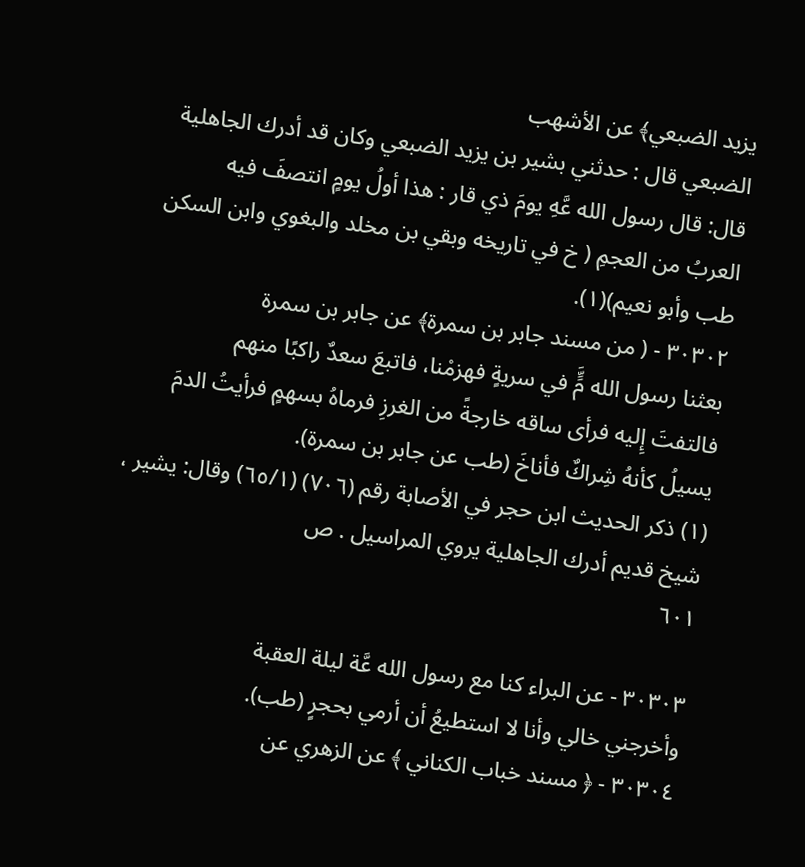يزيد الضبعي﴾ عن الأشهب
الضبعي قال : حدثني بشير بن يزيد الضبعي وكان قد أدرك الجاهلية
قال: قال رسول الله عَّهِ يومَ ذي قار : هذا أولُ يومٍ انتصفَ فيه
العربُ من العجمِ ( خ في تاريخه وبقي بن مخلد والبغوي وابن السكن
طب وأبو نعيم)(١).
٣٠٣٠٢ - ( من مسند جابر بن سمرة﴾ عن جابر بن سمرة
بعثنا رسول الله مٍَّ في سريةٍ فهزمْنا، فاتبعَ سعدٌ راكبًا منهم
فالتفتَ إِليه فرأى ساقه خارجةً من الغرزِ فرماهُ بسهمٍ فرأيتُ الدمَ
يسيلُ كأنهُ شِراكٌ فأناخَ (طب عن جابر بن سمرة).
(١) ذكر الحديث ابن حجر في الأصابة رقم (٧٠٦) (٦٥/١) وقال: يشير ،
شيخ قديم أدرك الجاهلية يروي المراسيل . ص
٦٠١

٣٠٣٠٣ - عن البراء كنا مع رسول الله عَّة ليلة العقبة
وأخرجني خالي وأنا لا استطيعُ أن أرمي بحجرٍ (طب).
٣٠٣٠٤ - ﴿ مسند خباب الكناني ﴾ عن الزهري عن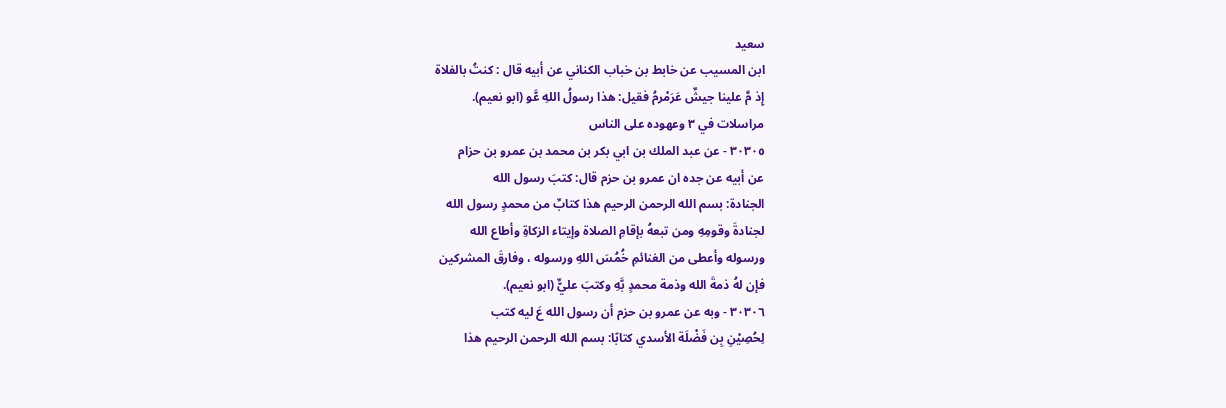سعيد
ابن المسيب عن خابط بن خباب الكناني عن أبيه قال : كنتُ بالفلاة
إِذ مَّ علينا جيشٌ عَرَمْرمُ فقيل: هذا رسولُ اللهِ عَّو (ابو نعيم).
مراسلات في ٣ وعهوده على الناس
٣٠٣٠٥ - عن عبد الملك بن ابي بكر بن محمد بن عمرو بن حزام
عن أبيه عن جده ان عمرو بن حزم قال: كتبَ رسول الله
الجنادة: بسم الله الرحمن الرحيم هذا كتابٌ من محمدٍ رسول الله
لجنادةَ وقومِهِ ومن تبعهُ بإقامِ الصلاة وإيتاء الزكاةِ وأطاع الله
ورسوله وأعطى من الغنائمِ خُمُسَ اللهِ ورسوله ، وفارقَ المشركين
فإن لهُ ذمةَ الله وذمة محمدٍ بَّهِ وكتبَ عليٌّ (ابو نعيم).
٣٠٣٠٦ - وبه عن عمرو بن حزم أن رسول الله عَ ليه كتب
لِحُصِيْنِ بِن فَضْلَة الأسدي كتابًا: بسم الله الرحمن الرحيم هذا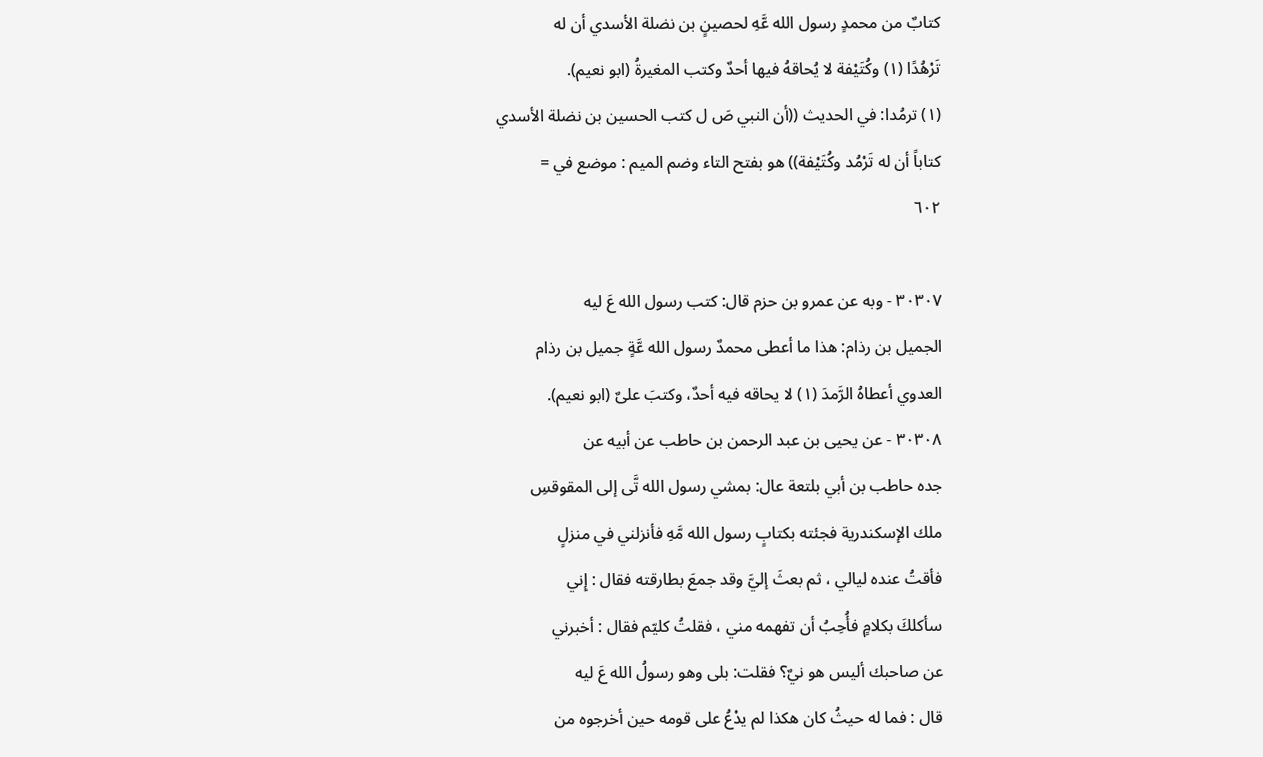كتابٌ من محمدٍ رسول الله عَّهِ لحصينٍ بن نضلة الأسدي أن له
تَرْهُدًا (١) وكُتَيْفة لا يُحاقهُ فيها أحدٌ وكتب المغيرةُ (ابو نعيم).
(١) ترمُدا: في الحديث ((أن النبي صَ ل كتب الحسين بن نضلة الأسدي
كتاباً أن له تَرْمُد وكُتَيْفة)) هو بفتح التاء وضم الميم : موضع في =
٦٠٢

٣٠٣٠٧ - وبه عن عمرو بن حزم قال: كتب رسول الله عَ ليه
الجميل بن رذام: هذا ما أعطى محمدٌ رسول الله عَّةٍ جميل بن رذام
العدوي أعطاهُ الرَّمدَ (١) لا يحاقه فيه أحدٌ، وكتبَ علىٌ (ابو نعيم).
٣٠٣٠٨ - عن يحيى بن عبد الرحمن بن حاطب عن أبيه عن
جده حاطب بن أبي بلتعة عال: بمشي رسول الله تَّى إلى المقوقسِ
ملك الإسكندرية فجئته بكتابٍ رسول الله مَّهِ فأنزلني في منزلٍ
فأقتُ عنده ليالي ، ثم بعثَ إليَّ وقد جمعَ بطارقته فقال : إِني
سأكلكَ بكلامٍ فأُحِبُ أن تفهمه مني ، فقلتُ كليّم فقال : أخبرني
عن صاحبك أليس هو نيٌ؟ فقلت: بلى وهو رسولُ الله عَ ليه
قال : فما له حيثُ كان هكذا لم يدْعُ على قومه حين أخرجوه من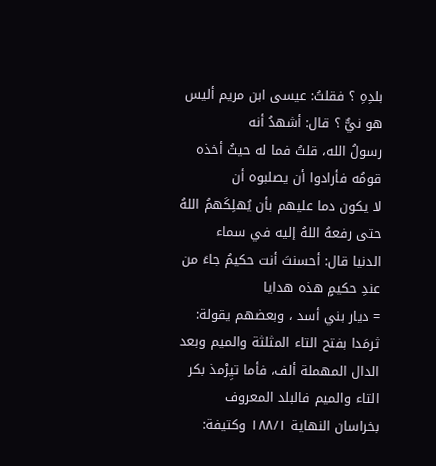بلدِهِ ؟ فقلتُ: عيسى ابن مريم أليس هو نيٌّ ؟ قال: أشهدُ أنه
رسولُ الله، قلتُ فما له حيثُ أخذه قومُه فأرادوا أن يصلبوه أن
لا يكون دما عليهم بأن يُهلِكَهمُ اللهُ حتى رفعهُ اللهُ إليه في سماء
الدنيا قال: أحسنتَ أنت حكيمُ جاءَ من عندِ حكيمٍ هذه هدايا
= ديار بني أسد ، وبعضهم يقولة: ثرمَدا بفتح التاء المثلثة والميم وبعد
الدال المهملة ألف، فأما تيِرْمذ بكر التاء والميم فالبلد المعروف
بخراسان النهاية ١٨٨/١ وكتيفة: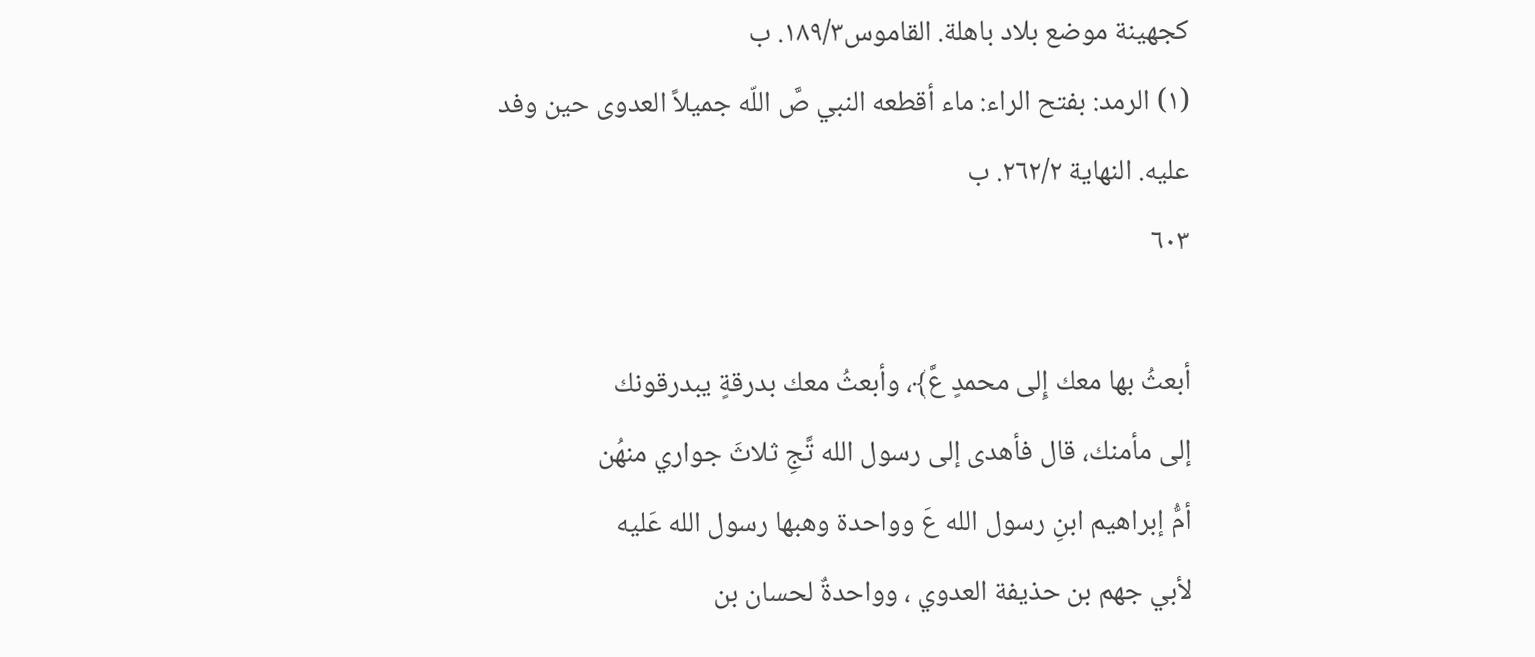كجهينة موضع بلاد باهلة. القاموس١٨٩/٣. ب
(١) الرمد: بفتح الراء: ماء أقطعه النبي صَّ اللّه جميلاً العدوى حين وفد
عليه. النهاية ٢٦٢/٢. ب
٦٠٣

أبعثُ بها معك إِلى محمدٍ عَّ﴾، وأبعثُ معك بدرقةٍ يبدرقونك
إلى مأمنك، قال فأهدى إلى رسول الله تَّجِ ثلاثَ جواري منهُن
أمُّ إبراهيم ابنِ رسول الله عَ وواحدة وهبها رسول الله عَليه
لأبي جهم بن حذيفة العدوي ، وواحدةٌ لحسان بن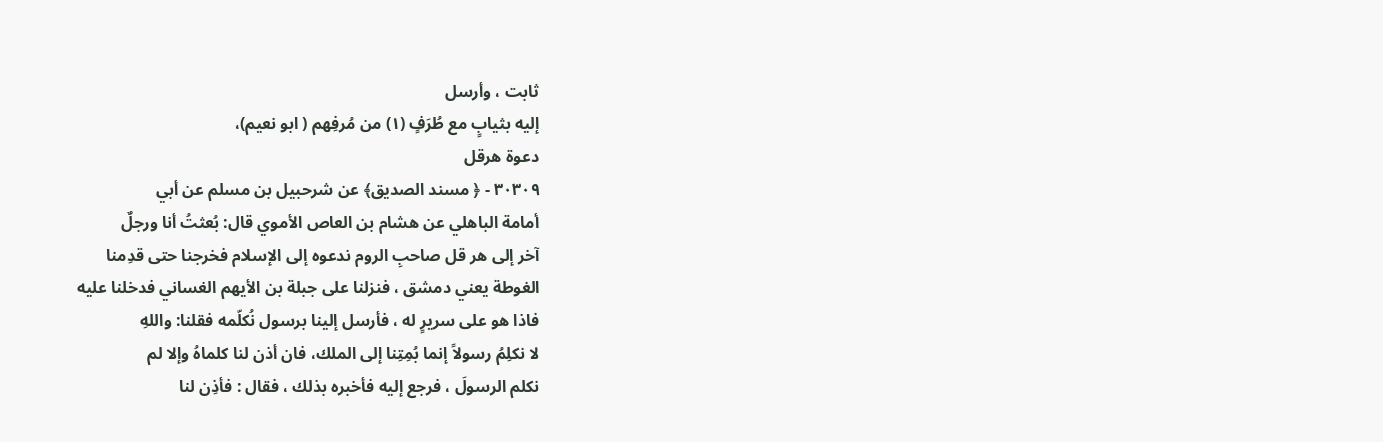ثابت ، وأرسل
إليه بثيابٍ مع طُرَفٍ (١) من مُرفِهم ( ابو نعيم)،
دعوة هرقل
٣٠٣٠٩ - ﴿ مسند الصديق﴾ عن شرحبيل بن مسلم عن أبي
أمامة الباهلي عن هشام بن العاص الأموي قال: بُعثتُ أنا ورجلٌ
آخر إلى هر قل صاحبِ الروم ندعوه إلى الإسلام فخرجنا حتى قدِمنا
الغوطة يعني دمشق ، فنزلنا على جبلة بن الأيهم الغساني فدخلنا عليه
فاذا هو على سريرٍ له ، فأرسل إلينا برسول نُكلّمه فقلنا: واللهِ
لا نكلِمُ رسولاً إنما بُمِتِنا إلى الملك، فان أذن لنا كلماهُ وإلا لم
نكلم الرسولَ ، فرجع إليه فأخبره بذلك ، فقال : فأذِن لنا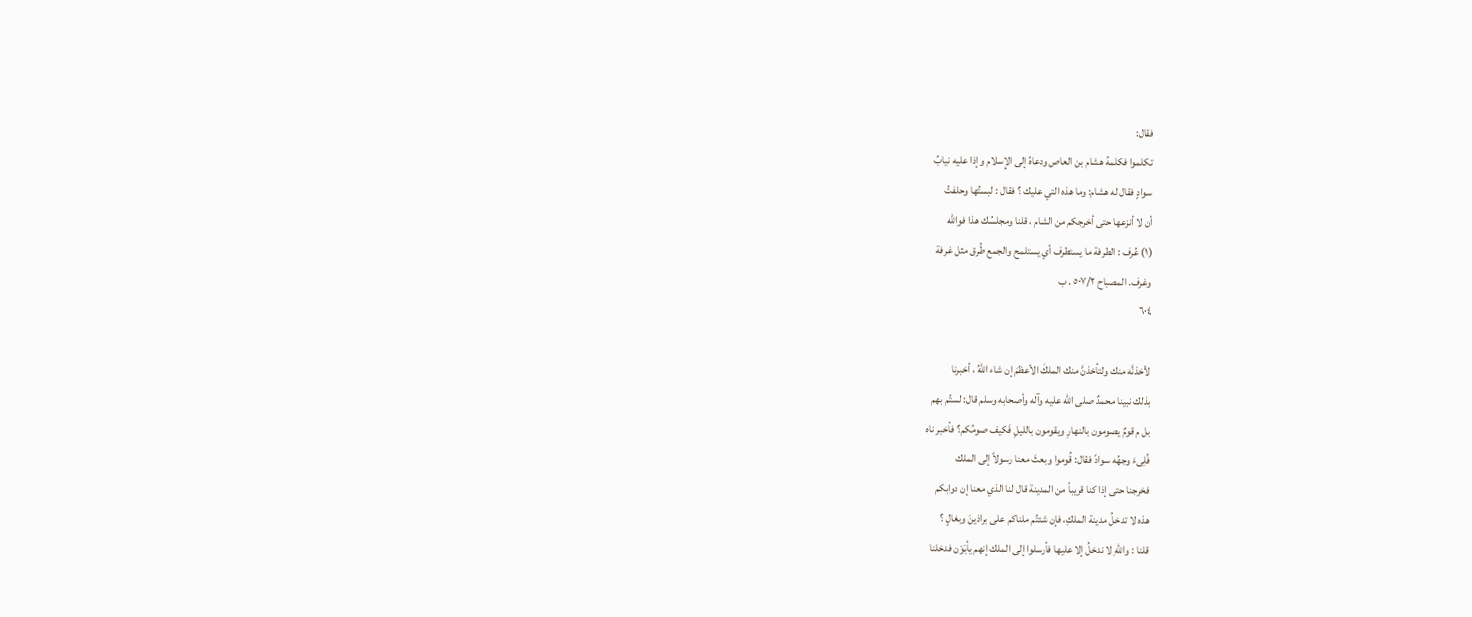فقال:
تكلموا فكلمهُ هشام بن العاص ودعاهُ إلى الإِسلام وإذا عليه نيابُ
سوادٍ فقال له هشام: وما هذه التي عليك ؟ فقال : لبستُها وحلفتُ
أن لا أنزعها حتى أخرجكم من الشام ، قلنا ومجلسُك هذا فوالله
(١) عُرف : الطرفة ما يستطرف أي يستلمح والجمع طُرق مثل غرفة
وغرف. المصباح ٥٠٧/٢ . ب
٦٠٤

لأخذنَّه منك ولتأخذنَّ منك الملكَ الأعظمَ إن شاء اللهُ ، أخبرنا
بذلك نبينا محمدٌ صلى الله عليه وآله وأصحابه وسلم قال: لستُم بهم
بل م قومٌ يصومون بالنهارِ ويقومون بالليلِ فَكيف صومُكم؟ فأخبر ناه
فُلِىءَ وجهُه سوادً فقال: قُوموا وبعثَ معنا رسولاً إلى الملك
فخرجنا حتى إذا كنا قريباً من المدينة قال لنا الذي معنا إن دوابكم
هذه لا تدخلُ مدينة الملكِ، فإن شئتُم ملناكم على براذينَ وبغالٍ ؟
قلنا : واللهِ لا ندخلُ إلا عليها فأرسلوا إلى الملك إنهم يأبَوْن فدخلنا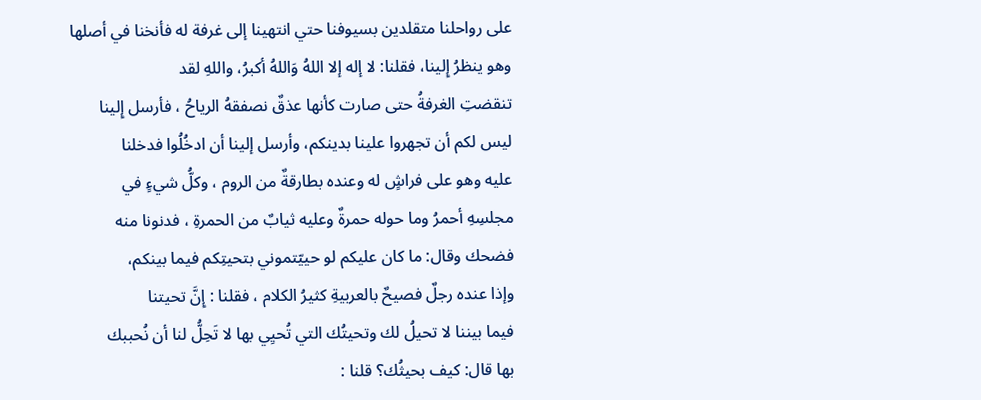على رواحلنا متقلدين بسيوفنا حتي انتهينا إلى غرفة له فأنخنا في أصلها
وهو ينظرُ إِلينا، فقلنا: لا إله إلا اللهُ وَاللهُ أكبرُ، واللهِ لقد
تنقضتِ الغرفةُ حتى صارت كأنها عذقٌ نصفقهُ الرياحُ ، فأرسل إِلينا
ليس لكم أن تجهروا علينا بدينكم، وأرسل إلينا أن ادخُلُوا فدخلنا
عليه وهو على فراشٍ له وعنده بطارقةٌ من الروم ، وكلُّ شيءٍ في
مجلسِهِ أحمرُ وما حوله حمرةٌ وعليه ثيابٌ من الحمرةِ ، فدنونا منه
فضحك وقال: ما كان عليكم لو حييّتموني بتحيتِكم فيما بينكم،
وإذا عنده رجلٌ فصيحٌ بالعربيةِ كثيرُ الكلام ، فقلنا : إِنَّ تحيتنا
فيما بيننا لا تحيلُ لك وتحيتُك التي تُحيِي بها لا تَحِلُّ لنا أن نُحببك
بها قال: كيف بحيثُك؟ قلنا :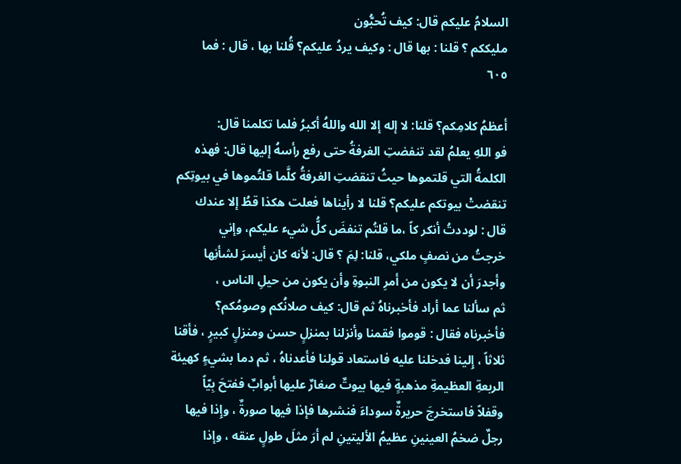السلامُ عليكم قال: كيف تُحبُّون
مليككم ؟ قلنا : بها قال : وكيف يردُ عليكم؟ قُلنا بها ، قال : فما
٦٠٥

أعظمُ كلامِكم؟ قلنا: لا إله إلا الله واللهُ أكبرُ فلما تكلمنا قال:
فو اللهِ يعلمُ لقد تنفضتِ الغرفةُ حتى رفع رأسهُ إليها قال: فهذه
الكلمةُ التي قلتموها حيثُ تنقضتِ الغرفةُ كلَّما قلتُموها في بيوتِكم
تنقضتْ بيوتكم عليكم؟ قلنا لا رأيناها فعلت هكذا قطُ إلا عندك
قال : لوددتُ أنكر كاً ،ما قلتُم تنفضَ كلُّ شيء عليكم، وإني
خرجتُ من نصفٍ ملكي، قلنا: لِمَ ؟ قال: لأنه كان أيسرَ لشأنِها
وأجدرَ أن لا يكون من أمرِ النبوةِ وأن يكون من حيلِ الناس ،
ثم سألنا عما أراد فأخبرناهُ ثم قال: كيف صلانُكم وصومُكم؟
فأخبرناه فقال : قوموا فقمنا وأنزلنا بمنزلٍ حسن ومنزلٍ كبيرٍ ، فأقنا
ثلاثاً ، إِلينا فدخلنا عليه فاستعاد قولنا فأعدناهُ ، ثم دما بشيءٍ كهيئة
الربعةِ العظيمةِ مذهبةٍ فيها بيوتٌ صغارٌ عليها أبوابٌ ففتحَ بِيّاً
وقفلاً فاستخرجَ حريرةٌ سوداءَ فنشرها فإذا فيها صورةٌ ، وإِذا فيها
رجلٌ ضخمُ العينينِ عظيمُ الأليتينِ لم أرَ مثلَ طولٍ عنقه ، وإذا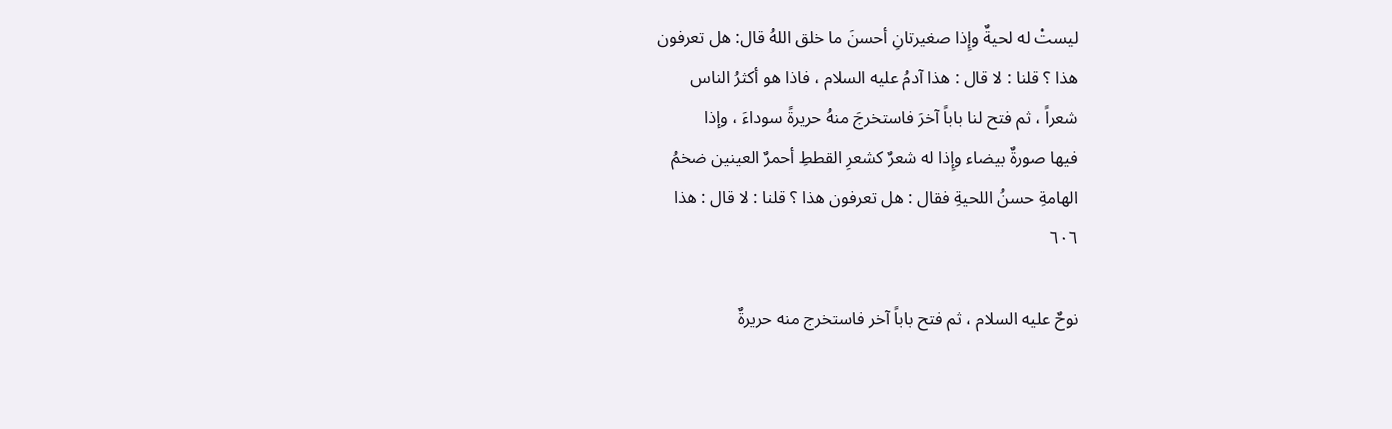ليستْ له لحيةٌ وإِذا صغيرتانِ أحسنَ ما خلق اللهُ قال: هل تعرفون
هذا ؟ قلنا : لا قال : هذا آدمُ عليه السلام ، فاذا هو أكثرُ الناس
شعراً ، ثم فتح لنا باباً آخرَ فاستخرجَ منهُ حريرةً سوداءَ ، وإذا
فيها صورةٌ بيضاء وإِذا له شعرٌ كشعرِ القططِ أحمرٌ العينين ضخمُ
الهامةِ حسنُ اللحيةِ فقال : هل تعرفون هذا ؟ قلنا : لا قال : هذا
٦٠٦

نوحٌ عليه السلام ، ثم فتح باباً آخر فاستخرج منه حريرةٌ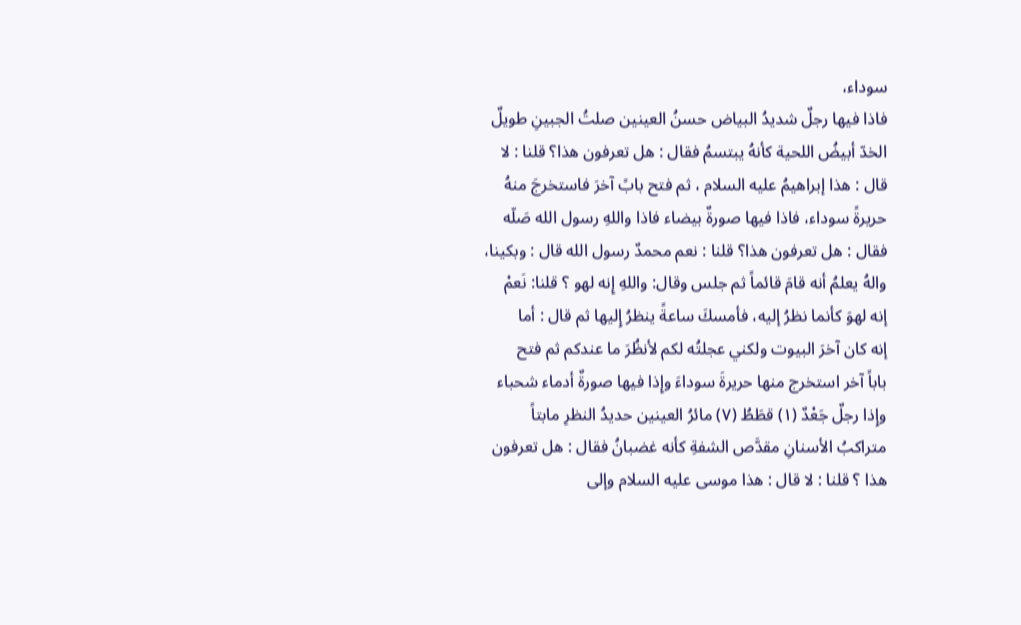سوداء،
فاذا فيها رجلٌ شديدُ البياض حسنُ العينين صلتُ الجبينِ طويلٌ
الخدّ أبيضُ اللحية كأنهُ يبتسمُ فقال : هل تعرفون هذا؟ قلنا : لا
قال : هذا إبراهيمُ عليه السلام ، ثم فتح بابً آخرَ فاستخرجَ منهُ
حريرةً سوداء، فاذا فيها صورةٌ بيضاء فاذا واللهِ رسول الله صَلّه
فقال : هل تعرفون هذا؟ قلنا : نعم محمدٌ رسول الله قال : وبكينا،
والهُ يعلمُ أنه قامَ قائماً ثم جلس وقال: واللهِ إِنه لهو ؟ قلنا: نَعمْ
إنه لهوَ كأنما نظرُ إليه، فأمسكَ ساعةً ينظرُ إِليها ثم قال : أما
إنه كان آخرَ البيوت ولكني عجلتُه لكم لأنظُرَ ما عندكم ثم فتح
باباً آخر استخرج منها حريرةَ سوداءَ وإِذا فيها صورةٌ أدماء شحباء
وإِذا رجلٌ جَعْدٌ (١) قطَطُ (٧) مائرُ العينين حديدُ النظرِ مابتاً
متراكبُ الأسنانِ مقدَّص الشفةِ كأنه غضبانُ فقال : هل تعرفون
هذا ؟ قلنا : لا قال : هذا موسى عليه السلام وإلى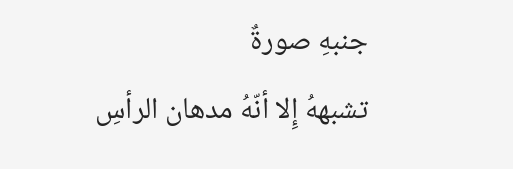جنبهِ صورةٌ
تشبههُ إِلا أنّهُ مدهان الرأسِ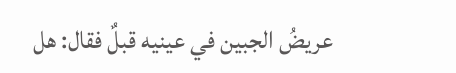عريضُ الجبين في عينيه قبلٌ فقال: هل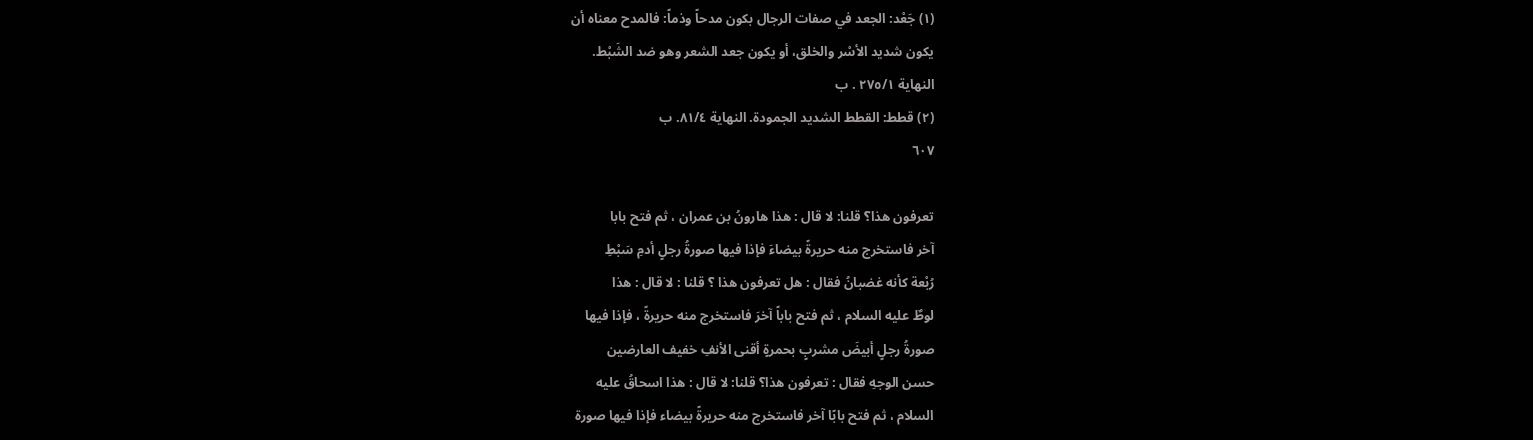(١) جَعْد: الجعد في صفات الرجال بكون مدحاً وذماً: فالمدح معناه أن
يكون شديد الأسْر والخلق، أو يكون جعد الشعر وهو ضد الشَبْط.
النهاية ٢٧٥/١ . ب
(٢) قطط: القطط الشديد الجمودة. النهاية ٨١/٤. ب
٦٠٧

تعرفون هذا؟ قلنا: لا قال : هذا هارونُ بن عمران ، ثم فتح بابا
آخر فاستخرج منه حريرةً بيضاءَ فإذا فيها صورةُ رجلٍ أدمِ سَبْطِ
رُبْعة كأنه غضبانُ فقال : هل تعرفون هذا ؟ قلنا : لا قال : هذا
لوطٌ عليه السلام ، ثم فتح باباً آخرَ فاستخرج منه حريرةً ، فإذا فيها
صورةُ رجلٍ أبيضَ مشربٍ بحمرةٍ أقنى الأنفِ خفيف العارضين
حسن الوجهِ فقال : تعرفون هذا؟ قلنا: لا قال : هذا اسحاقُ عليه
السلام ، ثم فتح بابًا آخر فاستخرج منه حريرةً بيضاء فإذا فيها صورة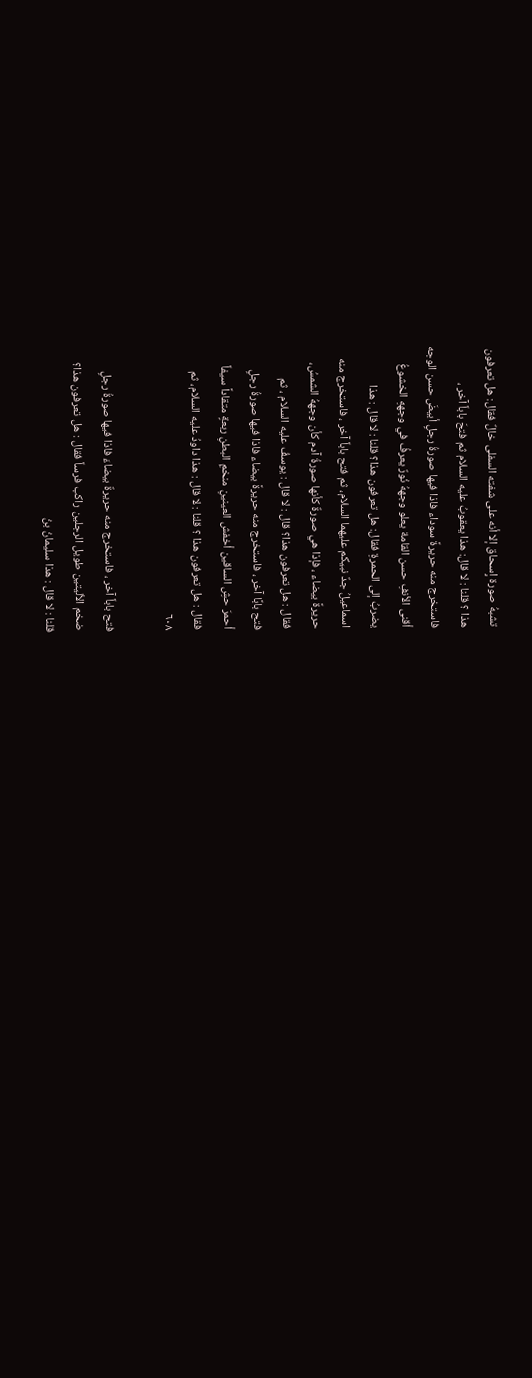تشبهُ صورة إِسحاق إلا أنه على شفته السفلى خالٌ فقال: هل تعرفون
هذا ؟ قلنا : لا قال: هذا يعقوبُ عليه السلام ثم فتحَ باباً آخر ،
فاستخرج منه حريرةً سوداء فاذا فيها صورةُ رجلٍ أبيضَ حسن الوجه
أقنى الأنفِ حسن القامة يعلو وجههُ نُورٌ يعرفُ في وجههِ الخشوعُ
يضربُ إلى الحمرةِ فقال: هل تعرفون هذا؟ قلنا : لا قال : هذا
اسماعيلُ جدٌ نبيكم عليهما السلام، ثم فتح باباً آخر ، فاستخرج منه
حريرةً بيضاء ، فإذا هي صورةٌ كأنها صورةُ آدم كأن وجههُ الشمسُ،
فقال : هل تعرفون هذا؟ قال : لا قال : يوسفُ عليه السلام ، ثم
فتح بابًا آخر ، فاستخرج منه حريرةً بيضاء فاذا فيها صورةُ رجلٍ
أحمرَ حشِ الساقين أخفش العينينِ منخمِ البطنِ ربعةٍ متقاداً سيفاً
فقال : هل تعرفون هذا ؟ قلنا : لا قال : هذا داودُ عليه السلام، ثم
٦٠٨

فتح باباً آخر ، فاستخرج منه حريرةٌ بيضاءَ فاذا فيها صورةُ رجلٍ
ضخم الأليتين طويل الرجلين راكب فرساً فقال : هل تعرفون هذا؟
قلنا : لا قال : هذا سليمانُ بنُ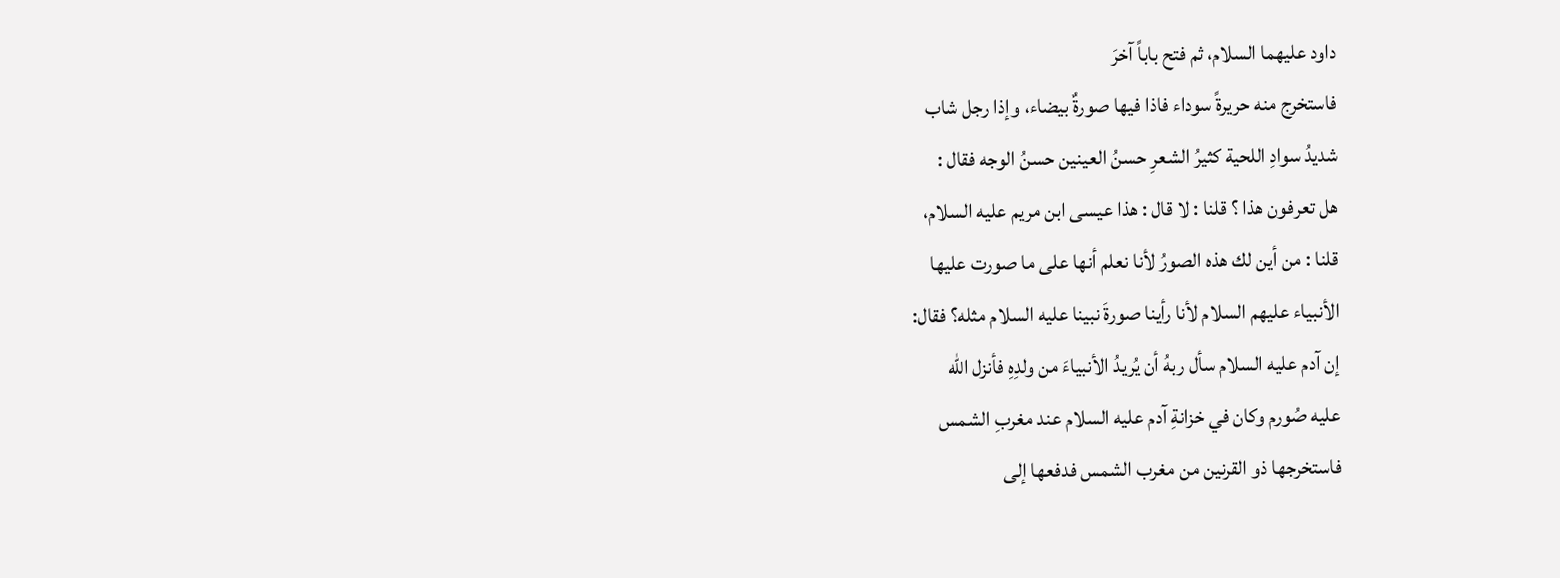داود عليهما السلام، ثم فتح باباً آخرَ
فاستخرج منه حريرةً سوداء فاذا فيها صورةٌ بيضاء، وإذا رجل شاب
شديدُ سوادِ اللحية كثيرُ الشعرِ حسنُ العينين حسنُ الوجه فقال :
هل تعرفون هذا ؟ قلنا : لا قال : هذا عيسى ابن مريم عليه السلام،
قلنا : من أين لك هذه الصورُ لأنا نعلم أنها على ما صورت عليها
الأنبياء عليهم السلام لأنا رأينا صورةَ نبينا عليه السلام مثله؟ فقال:
إن آدم عليه السلام سأل ربهُ أن يُريدُ الأنبياءَ من ولدِهِ فأنزل الله
عليه صُورم وكان في خزانةِ آدم عليه السلام عند مغربِ الشمس
فاستخرجها ذو القرنين من مغرب الشمس فدفعها إلى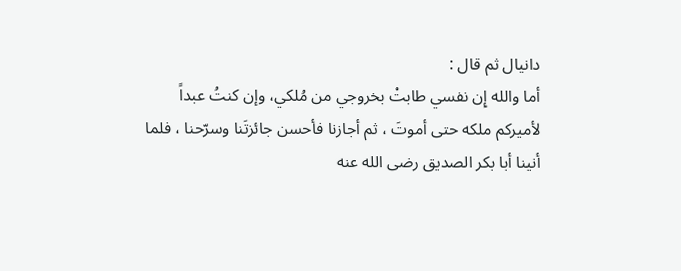دانيال ثم قال :
أما والله إِن نفسي طابتْ بخروجي من مُلكي، وإن كنتُ عبداً
لأميركم ملكه حتى أموتَ ، ثم أجازنا فأحسن جائزتَنا وسرّحنا ، فلما
أنينا أبا بكر الصديق رضى الله عنه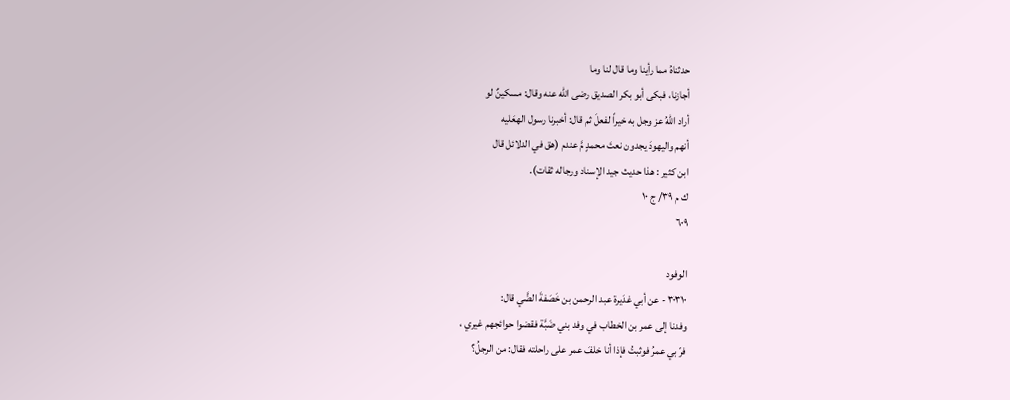حدثناهُ مما رأينا وما قال لنا وما
أجازنا، فبكى أبو بكر الصديق رضى الله عنه وقال: مسكينٌ لو
أراد اللهُ عز وجل به خيراً لفعلَ ثم قال: أخبرنا رسول الهعَليه
أنهم واليهودَ يجدون نعتَ محمدٍ مَّ عندم (هق في الدلائل قال
ابن كثير : هذا حديث جيد الإسناد ورجاله ثقات).
ك م ٣٩/ ج ١٠
٦٠٩

الوفود
٣٠٣١٠ - عن أبي غدَيرة عبد الرحمن بن خَصَفةَ الضَّي قال:
وفدنا إلى عمر بن الخطاب في وفد بني ضَبَّة فقضوا حوائجهم غيري ،
فرّ بي عمرُ فوثبتُ فإذا أنا خلفَ عمر على راحلته فقال: من الرجلُ؟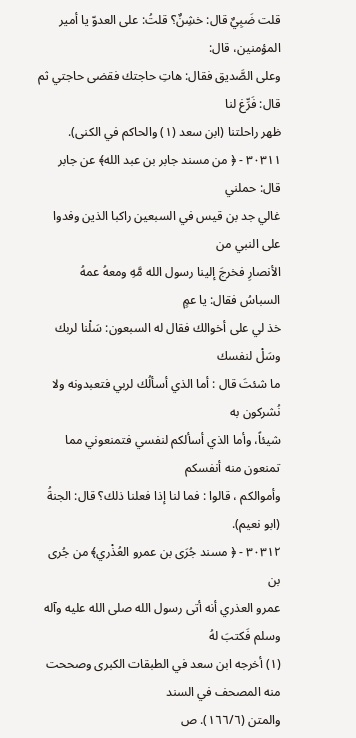قلت ضَبِيٌ قال: خشِنٌ؟ قلتُ: على العدوّ يا أمير المؤمنين، قال:
وعلى الصَّديق فقال: هاتِ حاجتك فقضى حاجتي ثم قال: فَرِّغ لنا
ظهر راحلتنا (ابن سعد (١) والحاكم في الكنى).
٣٠٣١١ - ﴿ من مسند جابر بن عبد الله﴾ عن جابر قال: حملني
غالي جد بن قيس في السبعين راكبا الذين وفدوا على النبي من
الأنصارِ فخرجَ إلينا رسول الله مَّهِ ومعهُ عمهُ السباسُ فقال: يا عمٍ
خذ لي على أخوالك فقال له السبعون: سَلْنا لربك وسَلْ لنفسك
ما شئتَ قال : أما الذي أسألُك لربي فتعبدونه ولا نُشركون به
شيئاً، وأما الذي أسألكم لنفسي فتمنعوني مما تمنعون منه أنفسكم
وأموالكم ، قالوا : فما لنا إذا فعلنا ذلك؟ قال: الجنةُ (ابو نعيم).
٣٠٣١٢ - ﴿ مسند جُرَى بن عمرو العُذْري﴾ من جُرى بن
عمرو العذري أنه أتى رسول الله صلى الله عليه وآله وسلم فَكتبَ لهُ
(١) أخرجه ابن سعد في الطبقات الكبرى وصححت منه المصحف في السند
والمتن (١٦٦/٦). ص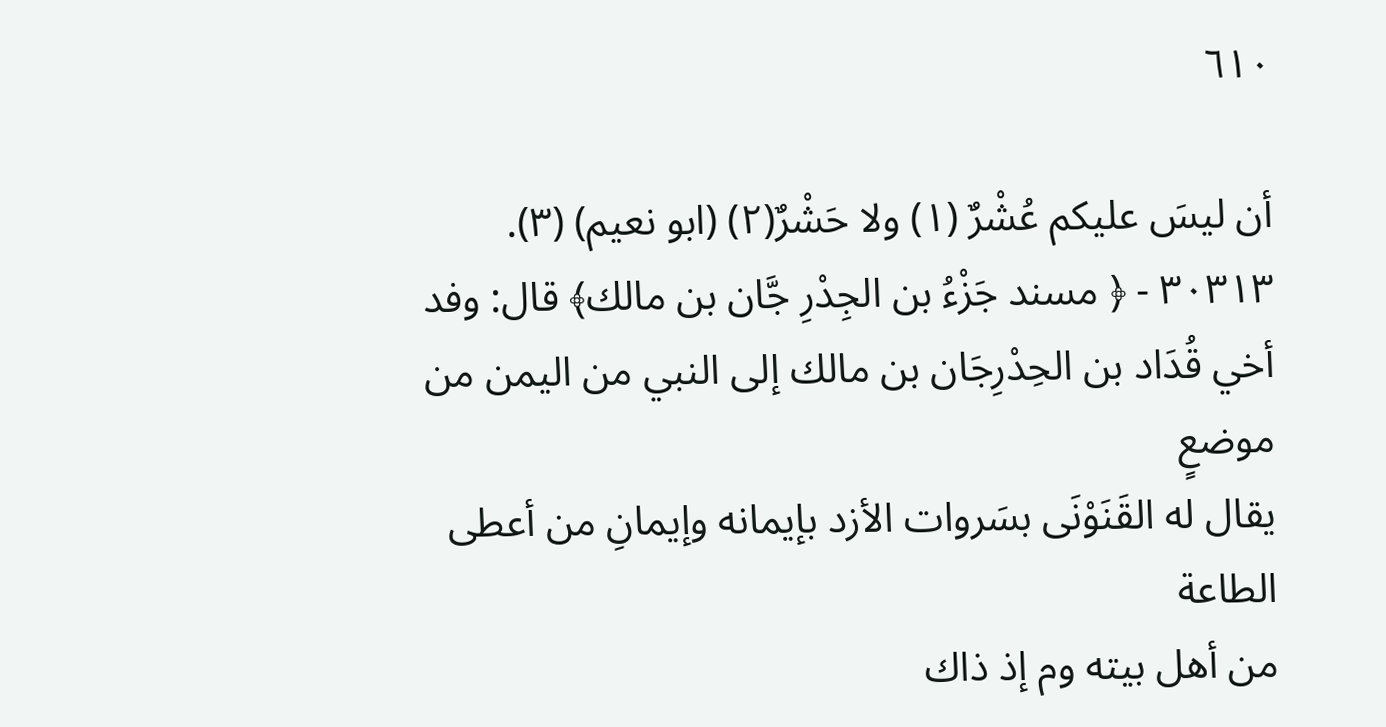٦١٠

أن ليسَ عليكم عُشْرٌ (١) ولا حَشْرٌ(٢) (ابو نعيم) (٣).
٣٠٣١٣ - ﴿ مسند جَزْءُ بن الجِدْرِ جَّان بن مالك﴾ قال: وفد
أخي قُدَاد بن الحِدْرِجَان بن مالك إلى النبي من اليمن من موضعٍ
يقال له القَنَوْنَى بسَروات الأزد بإيمانه وإيمانِ من أعطى الطاعة
من أهل بيته وم إذ ذاك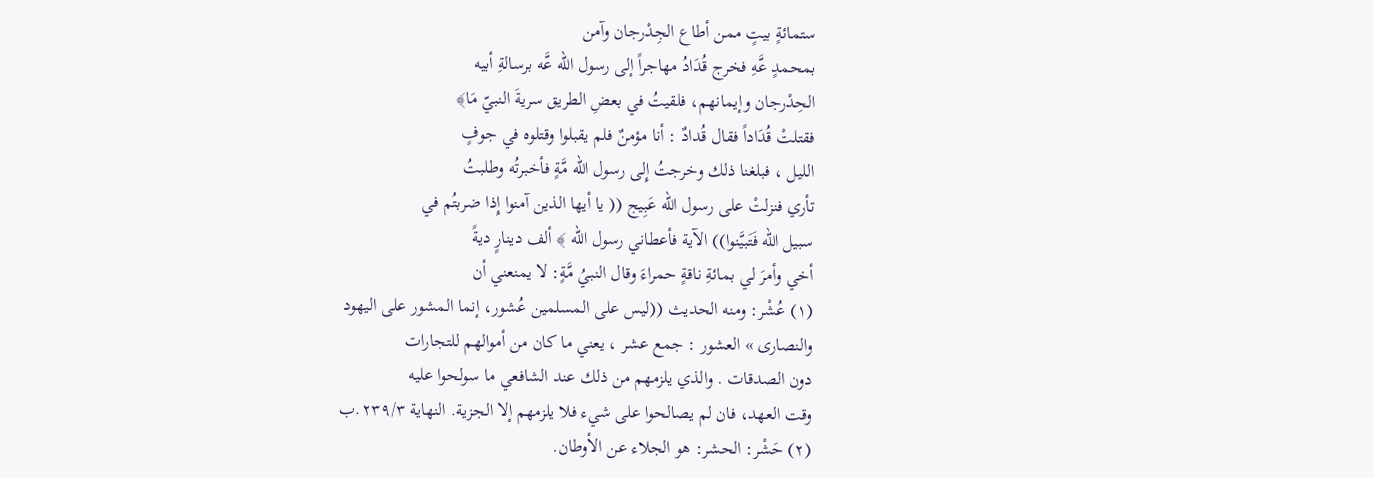ستمائةٍ بيتٍ ممن أطاع الجِدْرجان وآمن
بمحمدٍ عَّهِ فخرج قُدَادُ مهاجراً إلى رسول الله عَّه برسالةِ أبيه
الحِدْرجان وإيمانهم، فلقيتُ في بعضِ الطريق سريةَ النبيّ مَا﴾
فقتلتْ قُدَاداً فقال قُدادٌ : أنا مؤمنٌ فلم يقبلوا وقتلوه في جوفٍ
الليل ، فبلغنا ذلك وخرجتُ إِلى رسول الله مَّةٍ فأخبرتُه وطلبتُ
تأري فنزلتْ على رسول الله عَبِيج (( يا أيها الذين آمنوا إِذا ضربتُم في
سبيل الله فَتَبيَّنوا)) الآية فأعطاني رسول الله ﴾ ألف دينارٍ ديةً
أخي وأمرَ لي بمائةِ ناقةٍ حمراءَ وقال النبيُ مَّةٍ: لا يمنعني أن
(١) عُشْر: ومنه الحديث ((ليس على المسلمين عُشور، إنما المشور على اليهود
والنصارى » العشور : جمع عشر ، يعني ما كان من أموالهم للتجارات
دون الصدقات . والذي يلزمهم من ذلك عند الشافعي ما سولحوا عليه
وقت العهد، فان لم يصالحوا على شيء فلا يلزمهم إلا الجزية. النهاية ٢٣٩/٣.ب
(٢) حَشْر: الحشر: هو الجلاء عن الأوطان.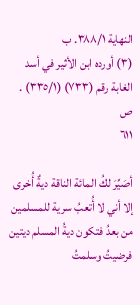النهاية ٣٨٨/١. ب
(٣) أورده ابن الأثير في أسد الغابة رقم (٧٣٣) (٣٣٥/١) . ص
٦١١

أصَيِّرَ لكُ المائة الناقة ديةٌ أُخرى إلا أني لا أُتعبُ سرية للمسلمين
من بعدُ فتكون ديةُ المسلم ديتين فرضيتُ وسلمتُ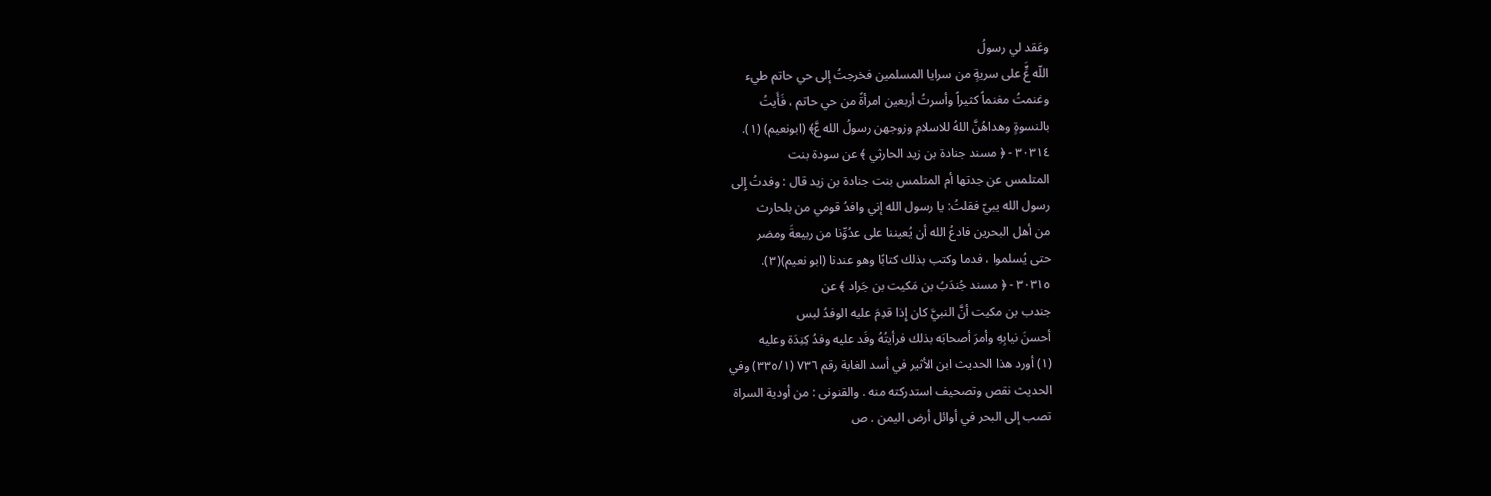وعَقد لي رسولُ
اللّه عٍَّ على سريةٍ من سرايا المسلمين فخرجتُ إلى حي حاتم طيء
وغنمتُ مغنماً كثيراً وأسرتُ أربعين امرأةً من حي حاتم ، فَأَيتُ
بالنسوةٍ وهداهُنَّ اللهُ للاسلامِ وزوجهن رسولُ الله عَّ﴾ (ابونعيم) (١).
٣٠٣١٤ - ﴿ مسند جنادة بن زيد الحارثي ﴾ عن سودة بنت
المتلمس عن جدتها أم المتلمس بنت جنادة بن زيد قال : وفدتُ إِلى
رسول الله يبيّ فقلتُ: يا رسول الله إني وافدُ قومي من بلحارث
من أهل البحرين فادعُ الله أن يُعيننا على عدُوِّنا من ربيعةَ ومضر
حتى يُسلموا ، فدما وكتب بذلك كتابًا وهو عندنا (ابو نعيم)(٣).
٣٠٣١٥ - ﴿ مسند جُندَبُ بن مَكيت بن جَراد ﴾ عن
جندب بن مكيت أنَّ النبيَّ كان إِذا قدِمَ عليه الوفدُ لبس
أحسنَ نيابِهِ وأمرَ أصحابَه بذلك فرأيتُهُ وفَد عليه وفدُ كِنِدَة وعليه
(١) أورد هذا الحديث ابن الأثير في أسد الغابة رقم ٧٣٦ (٣٣٥/١) وفي
الحديث نقص وتصحيف استدركته منه . والقنونى : من أودية السراة
تصب إلى البحر في أوائل أرض اليمن . ص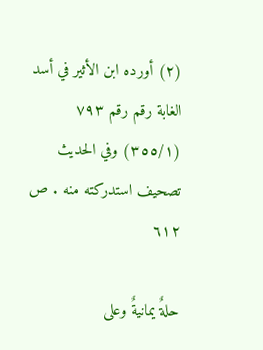(٢) أورده ابن الأثير في أسد الغابة رقم رقم ٧٩٣ (٣٥٥/١) وفي الحديث
تصحيف استدركته منه . ص
٦١٢

حلةٌ يمانيةٌ وعلى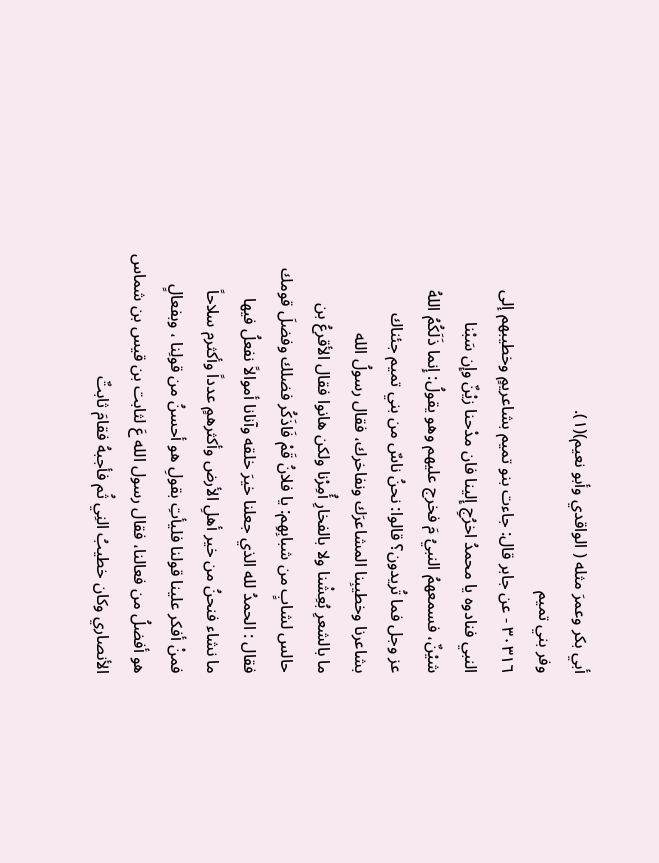أبي بكر وعمرَ مثله ( الواقدي وأبو نعيم)(١).
وفر بني تميم
٣٠٣١٦ - عن جابر قال: جاءت بنو تميم بشاعريمٍ وخطيبهم إلى
النبي فنادوه يا محمدُ اخرُجِ إِلينا فان مدْحنا زيْنٌ وإِن سَبْنا
شيْنٌ، فسمعهمُ النبيُ مَ فخرج عليهم وهو يقولُ: إِنما ذَلَكُمُ اللهُ
عز وجل فما تُريدون؟ قالوا: نحنُ ناسٌ من بني تميم جئناك
بشاعرنا وخطيبِنا المشاعرَك ونفاخرك، فقال رسولُ الله
ما بالشعرِ بُعِشْنا ولا بالفخارِ أُمِرْنا ولكن هانوا فقال الأقرعُ بن
حالس لشابٍ من شبابِهِم: يا فلانُ قَمْ فَاذَكُر فضلك وفضلَ قومك
فقال : الحمدُ لله الذي جعلنا خيرَ خلقه وآنانا أموالاً نفعلُ فيها
ما نشاء فنحنُ من خير أهلِ الأرض وأكثرهمٍ عدداً وأكثرم سلاحاً
فمنْ أفكر علينا قولنا فليأتِ بقولِ هو أحسنُ من قولِنا ، وبفعالٍ
هو أفضلُ من فعالنا، فقال رسول الله عَ لثابت بن قيس بن شماس
الأنصاري وكان خطيبُ النِي ثُم فأجبهُ فقامَ ثابتٌ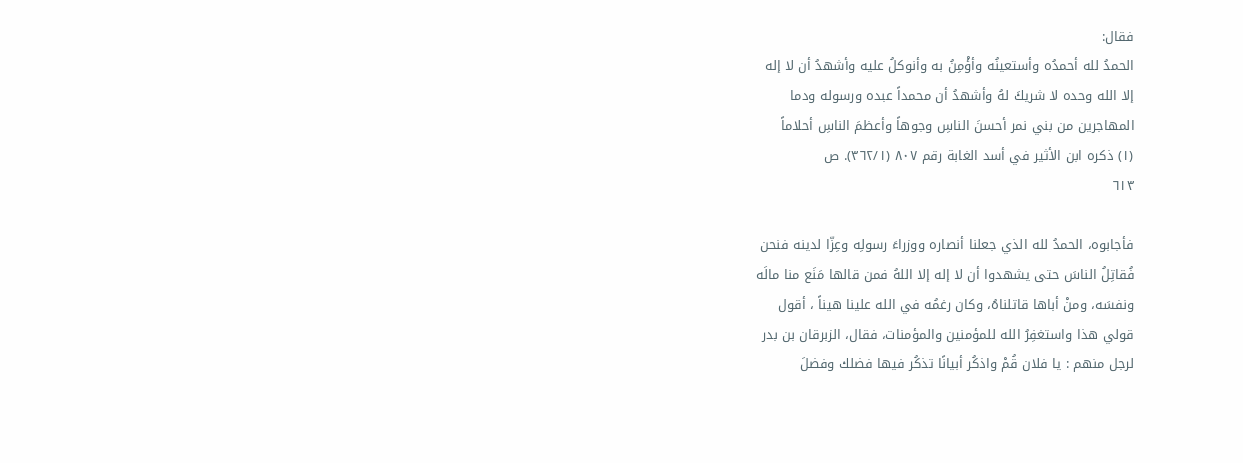فقال:
الحمدُ لله أحمدُه وأستعينُه وأؤْمِنُ به وأنوكلُ عليه وأشهدُ أن لا إله
إلا الله وحده لا شريكَ لهُ وأشهدُ أن محمداً عبده ورسوله ودما
المهاجرين من بني نمر أحسنَ الناسِ وجوهاً وأعظمَ الناسِ أحلاماً
(١) ذكره ابن الأثير في أسد الغابة رقم ٨٠٧ (٣٦٢/١). ص
٦١٣

فأجابوه، الحمدُ لله الذي جعلنا أنصاره ووزراءَ رسولِه وعِزّا لدينه فنحن
فُقاتِلُ الناسَ حتى يشهدوا أن لا إله إلا اللهُ فمن قالها مَنَع منا مالَه
ونفسَه، ومنْ أباها قاتلناهُ، وكان رغمُه في الله علينا هيناً ، أقول
قولي هذا واستغفِرُ الله للمؤمنين والمؤمنات، فقال، الزبرقان بن بدر
لرجل منهم : يا فلان قُمْ واذكُر أبيانًا تذكُر فيها فضلك وفضلَ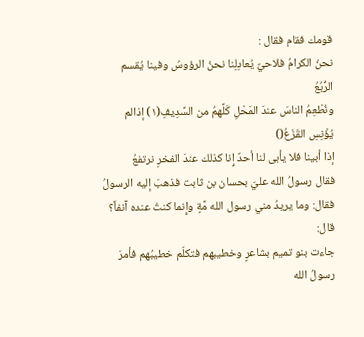قومك فقام فقال :
نحنُ الكرامُ فلاحيٌ يُعادِلِنا نحنُ الرؤوسُ وفينا يُقسم الرُّبُعُ
ونُطْعِمُ الناسَ عندَ المَحْلِ كَلَّهمُ من السَّدِيفِ(١) إذالم يُؤْنِسِ القَزَعُ()
إذا أبينا فلا يأبى لنا أحدٌ إِنا كذلك عندَ الفخرِ نرتفعُ
فقال رسولُ الله عليّ بحسان بن ثابت فذهبَ إليه الرسولُ
فقال: وما يريدُ مني رسول الله مَّةٍ وإِنما كنتُ عنده آنفاً؟ قال:
جاءت بنو تميم بشاعرٍ وخطيبهم فتكلّم خطيبُهم فأمرَ رسولُ الله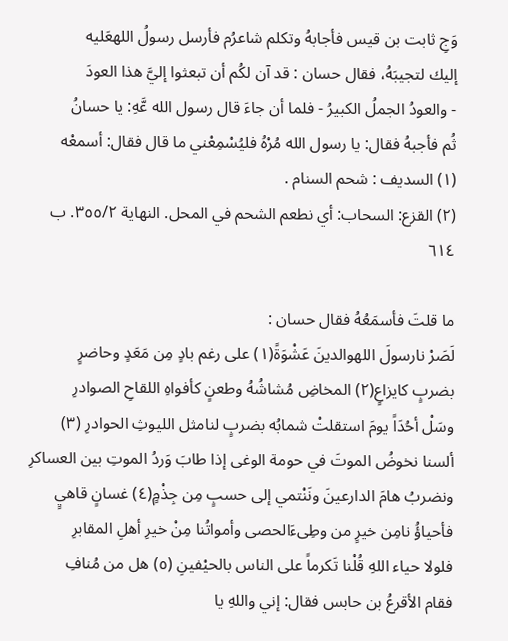وَجِ ثابت بن قيس فأجابهُ وتكلم شاعرُم فأرسل رسولُ اللهعَليه
إليك لتجيبَهُ، فقال حسان : قد آن لكُم أن تبعثوا إليَّ هذا العودَ
- والعودُ الجملُ الكبيرُ - فلما أن جاءَ قال رسول الله عَّهِ: يا حسانُ
ثُم فأجبهُ فقال: يا رسول الله مُرْهُ فليُسْمِعْني ما قال فقال: أسمعْه
(١) السديف : شحم السنام .
(٢) القزع: السحاب: أي نطعم الشحم في المحل. النهاية ٣٥٥/٢. ب
٦١٤

ما قلتَ فأسمَعُهُ فقال حسان :
لَصَرْ نارسولَ اللهوالدينَ عَشْوَةً(١) على رغم بادٍ مِن مَعَدٍ وحاضرٍ
بضربٍ كايزاعٍ(٢) المخاضِ مُشاشُهُ وطعنٍ كأفواهِ اللقاحِ الصوادرِ
وسَلْ أحُدَاً يومَ استقلتْ شمابُه بضربٍ لنامثل الليوثِ الحوادرِ (٣)
ألسنا نخوضُ الموتَ في حومة الوغى إذا طابَ وَردُ الموتِ بين العساكرِ
ونضربُ هامَ الدارعينَ ونَنْتمي إلى حسبٍ مِن جِذْمٍ(٤) غسانٍ قاهيٍ
فأحياؤُ نامِن خيرٍ من وطِىءَالحصى وأمواتُنا مِنْ خيرِ أهلِ المقابرِ
فلولا حياء اللهِ قُلْنا تَكرماً على الناس بالحيْفينِ (٥) هل من مُنافِ
فقام الأقرعُ بن حابس فقال: إني واللهِ يا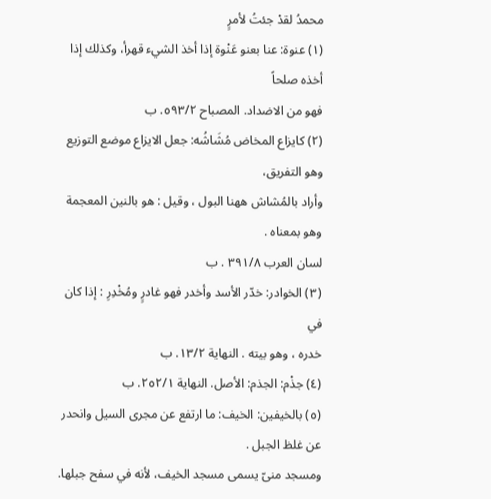محمدُ لقدْ جئتُ لأمرٍ
(١) عنوة: عنا بعنو عَنْوة إذا أخذ الشيء قهرأ، وكذلك إذا أخذه صلحاً
فهو من الاضداد. المصباح ٥٩٣/٢. ب
(٢) كايزاع المخاض مُشَاشُه: جعل الايزاع موضع التوزيع وهو التفريق،
وأراد بالمُشاش ههنا البول ، وقيل : هو بالنين المعجمة وهو بمعناه .
لسان العرب ٣٩١/٨ . ب
(٣) الخوادر: خدّر الأسد وأخدر فهو غادرٍ ومُخْدِرِ : إذا كان في
خدره ، وهو بيته . النهاية ١٣/٢. ب
(٤) جذْم: الجذم: الأصل. النهاية ٢٥٢/١. ب
(٥) بالخيفين: الخيف: ما ارتفع عن مجرى السيل وانحدر عن غلظ الجبل .
ومسجد منىّ يسمى مسجد الخيف، لأنه في سفح جبلها.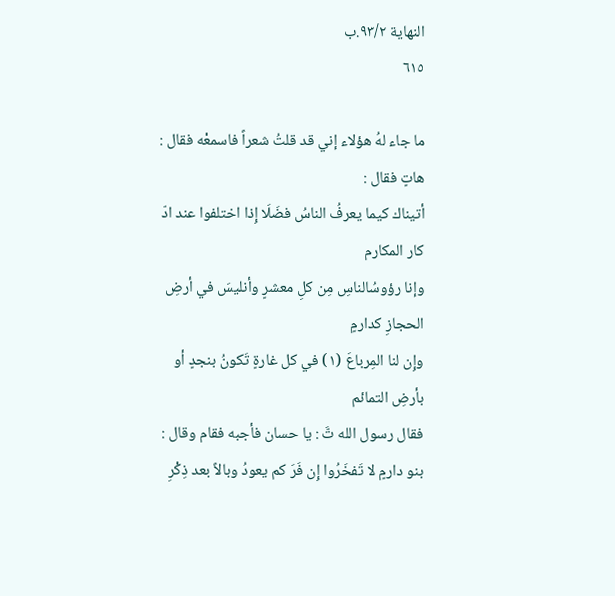النهاية ٩٣/٢.ب
٦١٥

ما جاء لهُ هؤلاء إني قد قلتُ شعراً فاسمعْه فقال : هاتٍ فقال :
أتيناك كيما يعرفُ الناسُ فضَلَا إِذا اختلفوا عند ادّ كار المكارم
وإنا رؤوسُالناسِ مِن كلِ معشرٍ وأنليسَ في أرضِ الحجازِ كدارمٍ
وإِن لنا المِرباعَ (١) في كل غارةٍ تَكونُ بنجدٍ أو بأرضِ التمائم
فقال رسول الله تَّ : يا حسان فأجبه فقام وقال :
بنو دارمٍ لا تَفخَرُوا إِن فَرَ كم يعودُ وبالاً بعد ذِكْرِ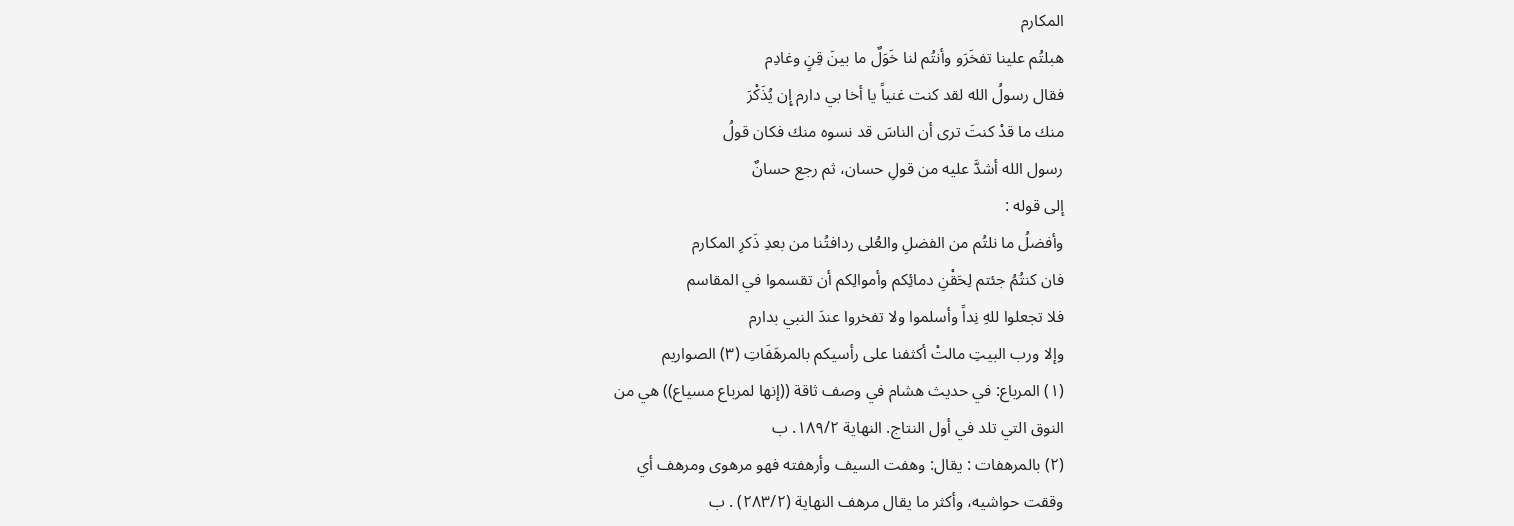المكارم
هبلتُم علينا تفخَرَو وأنتُم لنا خَوَلٌ ما بينَ قِنٍ وغادِم
فقال رسولُ الله لقد كنت غنياً يا أخا بي دارم إِن يُذَكْرَ
منك ما قدْ كنتَ ترى أن الناسَ قد نسوه منك فكان قولُ
رسول الله أشدَّ عليه من قولِ حسان، ثم رجع حسانٌ
إلى قوله :
وأفضلُ ما نلتُم من الفضلِ والعُلى ردافتُنا من بعدِ ذَكرِ المكارم
فان كنتُمُ جئتم لِحَقْنِ دمائِكم وأموالِكم أن تقسموا في المقاسم
فلا تجعلوا للهِ نِداً وأسلموا ولا تفخروا عندَ النبي بدارم
وإلا ورب البيتِ مالتْ أكثفنا على رأسيكم بالمرهَفَاتِ (٣) الصواريم
(١) المرباع: في حديث هشام في وصف ثاقة ((إنها لمرباع مسياع)) هي من
النوق التي تلد في أول النتاج. النهاية ١٨٩/٢. ب
(٢) بالمرهفات : يقال: وهفت السيف وأرهفته فهو مرهوى ومرهف أي
وققت حواشيه، وأكثر ما يقال مرهف النهاية (٢٨٣/٢) . ب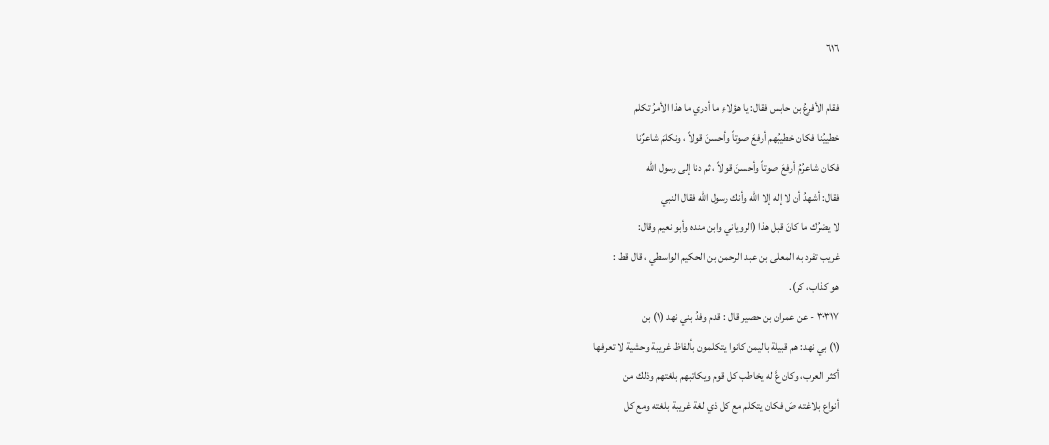٦١٦

فقام الأفرعُ بن حابس فقال: يا هؤلاءِ ما أدري ما هذا الأمرُ تكلم
خطييُنا فكان خطيبُهم أرفعَ صوتاً وأحسنَ قولاً ، ونكلمَ شاعرٌنا
فكان شاعرُمُ أرفعَ صوتاً وأحسنَ قولاً ، ثم دنا إلى رسول الله
فقال: أشهدُ أن لا إله إلا الله وأنك رسول الله فقال النبي
لا يضرُك ما كانَ قبل هذا (الروياني وابن منده وأبو نعيم وقال:
غريب تفرد به المعلى بن عبد الرحمن بن الحكيم الواسطي ، قال قط :
هو كذاب، كر).
٣٠٣١٧ - عن عمران بن حصير قال : قدم وفدُ بني نهد (١) بن
(١) بي نهد: هم قبيلة باليمن كانوا يتكلمون بألفاظ غريبة وحشية لا تعرفها
أكثر العرب، وكان عَّ له يخاطب كل قوم ويكاتبهم بلغتهم وذلك من
أنواع بلاغته صَ فكان يتكلم مع كل ذي لغة غريبة بلغته ومع كل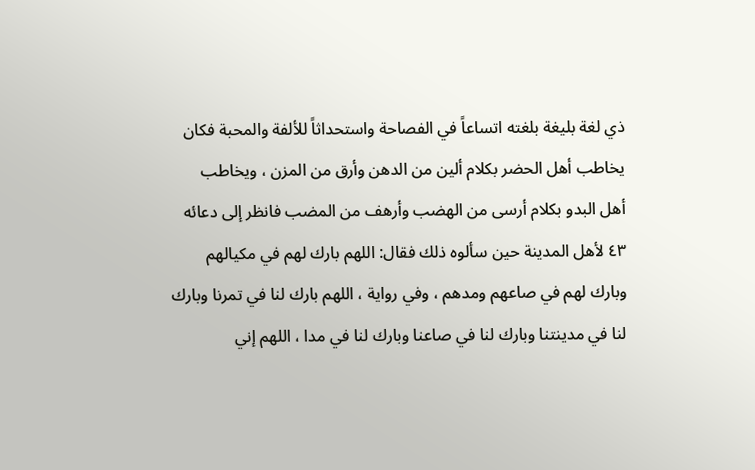ذي لغة بليغة بلغته اتساعاً في الفصاحة واستحداثاً للألفة والمحبة فكان
يخاطب أهل الحضر بكلام ألين من الدهن وأرق من المزن ، ويخاطب
أهل البدو بكلام أرسى من الهضب وأرهف من المضب فانظر إلى دعائه
٤٣ لأهل المدينة حين سألوه ذلك فقال: اللهم بارك لهم في مكيالهم
وبارك لهم في صاعهم ومدهم ، وفي رواية ، اللهم بارك لنا في تمرنا وبارك
لنا في مدينتنا وبارك لنا في صاعنا وبارك لنا في مدا ، اللهم إني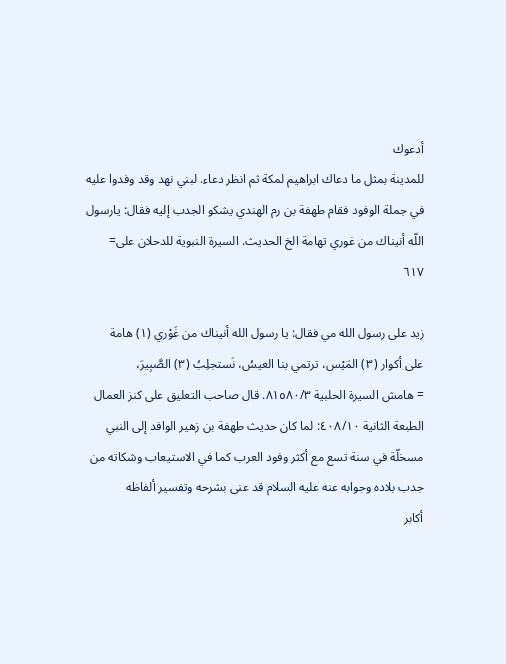أدعوك
للمدينة بمثل ما دعاك ابراهيم لمكة ثم انظر دعاء. لبني نهد وقد وفدوا عليه
في جملة الوفود فقام طهفة بن رم الهندي يشكو الجدب إليه فقال: يارسول
اللّه أنيناك من غوري تهامة الخ الحديث. السيرة النبوية للدحلان على=
٦١٧

زيد على رسول الله مي فقال: يا رسول الله أنيناك من غَوْري (١) هامة
على أكوار (٣) المَيْس، ترتمي بنا العيسُ، نَستجلِبُ (٣) الصَّبِيرَ،
= هامش السيرة الحلبية ٨١٥٨٠/٣. قال صاحب التعليق على كنز العمال
الطبعة الثانية ٤٠٨/١٠: لما كان حديث طهفة بن زهير الوافد إلى النبي
مسخلّة في سنة تسع مع أكثر وفود العرب كما في الاستيعاب وشكاته من
جدب بلاده وجوابه عنه عليه السلام قد عنى بشرحه وتفسير ألفاظه
أكابر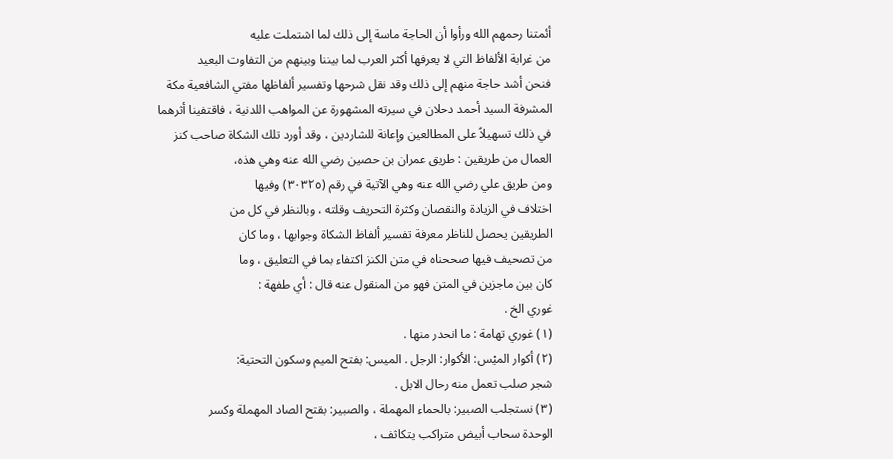أئمتنا رحمهم الله ورأوا أن الحاجة ماسة إلى ذلك لما اشتملت عليه
من غرابة الألفاظ التي لا يعرفها أكثر العرب لما بيننا وبينهم من التفاوت البعيد
فنحن أشد حاجة منهم إلى ذلك وقد نقل شرحها وتفسير ألفاظها مفتي الشافعية مكة
المشرفة السيد أحمد دحلان في سيرته المشهورة عن المواهب اللدنية ، فاقتفينا أثرهما
في ذلك تسهيلاً على المطالعين وإعانة للشاردين ، وقد أورد تلك الشكاة صاحب كنز
العمال من طريقين : طريق عمران بن حصين رضي الله عنه وهي هذه،
ومن طريق علي رضي الله عنه وهي الآتية في رقم (٣٠٣٢٥) وفيها
اختلاف في الزيادة والنقصان وكثرة التحريف وقلته ، وبالنظر في كل من
الطريقين يحصل للناظر معرفة تفسير ألفاظ الشكاة وجوابها ، وما كان
من تصحيف فيها صححناه في متن الكنز اكتفاء بما في التعليق ، وما
كان بين ماجزين في المتن فهو من المنقول عنه قال : أي طفهة :
غوري الخ .
(١) غوري تهامة : ما انحدر منها .
(٢) أكوار الميْس: الأكوار: الرجل . الميس: بفتح الميم وسكون التحتية:
شجر صلب تعمل منه رحال الابل .
(٣) نستجلب الصبير: بالحماء المهملة ، والصبير: بقتح الصاد المهملة وكسر
الوحدة سحاب أبيض متراكب يتكاثف ،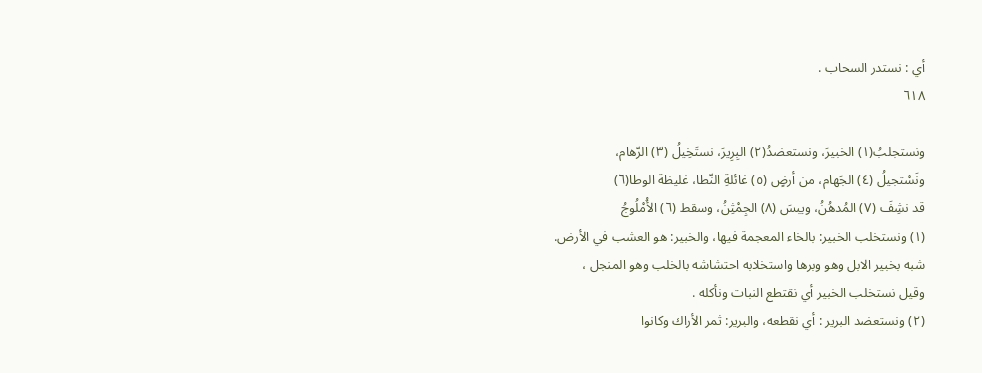أي : نستدر السحاب .
٦١٨

ونستجلبُ(١) الخبيرَ، ونستعضدُ(٢) البِرِيرَ، نستَخِيلُ (٣) الرّهام،
ونَسْتجيلُ (٤) الجَهام، من أرضٍ (٥) غائلةِ النّطا، غليظة الوطا(٦)
قد نشِفَ (٧) المُدهُنُ، ويبسَ (٨) الجِمْثِنُ، وسقط (٦) الأُمْلُوجُ
(١) ونستخلب الخبير: بالخاء المعجمة فيها، والخبير: هو العشب في الأرض.
شبه بخبير الابل وهو وبرها واستخلابه احتشاشه بالخلب وهو المنجل ،
وقيل نستخلب الخبير أي نقتطع النبات ونأكله .
(٢) ونستعضد البرير : أي نقطعه، والبرير: ثمر الأراك وكانوا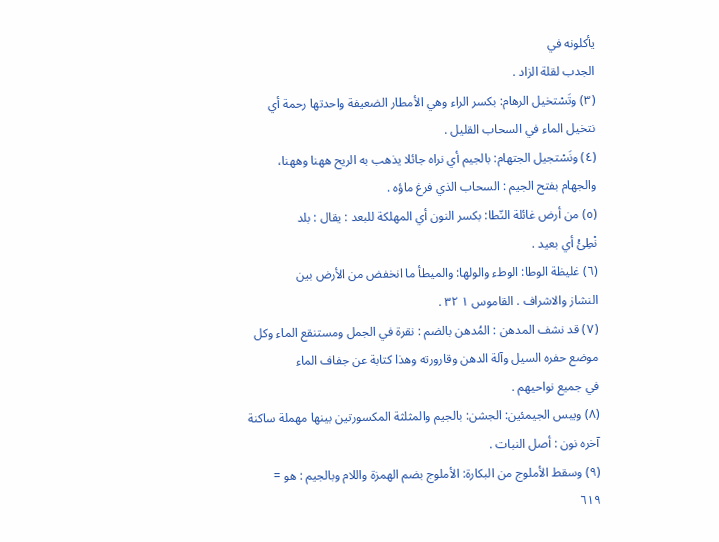يأكلونه في
الجدب لقلة الزاد .
(٣) وتَسْتخيل الرهام: بكسر الراء وهي الأمطار الضعيفة واحدتها رحمة أي
نتخيل الماء في السحاب القليل .
(٤) ونَسْتجيل الجتهام: بالجيم أي نراه جائلا يذهب به الريح ههنا وههنا،
والجهام بفتح الجيم : السحاب الذي فرغ ماؤه .
(٥) من أرض غائلة النّطا: بكسر النون أي المهلكة للبعد : يقال : بلد
نْطِئْ أي بعيد .
(٦) غليظة الوطا: الوطء والولها: والميطأ ما انخفض من الأرض بين
النشاز والاشراف . القاموس ١ ٣٢ .
(٧) قد نشف المدهن : المُدهن بالضم : نقرة في الجمل ومستنقع الماء وكل
موضع حفره السيل وآلة الدهن وقارورته وهذا كتابة عن جفاف الماء
في جميع نواحيهم .
(٨) ويبس الجيمئين: الجشن: بالجيم والمثلثة المكسورتين بينها مهملة ساكنة
آخره نون : أصل النبات .
(٩) وسقط الأملوج من البكارة: الأملوج بضم الهمزة واللام وبالجيم : هو =
٦١٩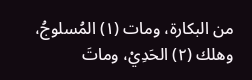من البكارة، ومات (١) المُسلوجُ، وهلك (٢) الحَدِيْ، وماتَ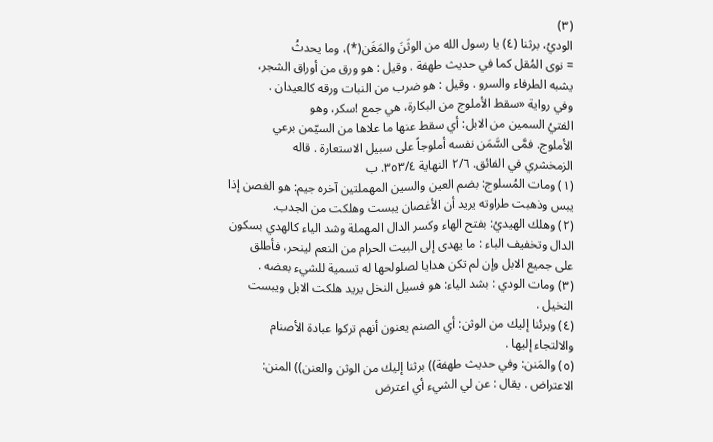(٣)
الوديُ، برثنا (٤) يا رسول الله من الوثَنَ والمَغَن(*)، وما يحدثُ
= نوى المُقل كما في حديث طهفة . وقيل : هو ورق من أوراق الشجر،
يشبه الطرفاء والسرو . وقيل : هو ضرب من النبات ورقه كالعيدان .
وفي رواية «سقط الأملوج من البكارة، هي جمع !سكر، وهو
الفتيُ السمين من الابل: أي سقط عنها ما علاها من السيّمن برعي
الأملوج. فمَّى السَّمَن نفسه أملوجاً على سبيل الاستعارة . قاله
الزمخشري في الفائق. ٢/٦ النهاية ٣٥٣/٤. ب
(١) ومات المُسلوج: بضم العين والسين المهملتين آخره جيم: هو الغصن إذا
يبس وذهبت طراوته يريد أن الأغصان يبست وهلكت من الجدب.
(٢) وهلك الهيديُ: بفتح الهاء وكسر الدال المهملة وشد الياء كالهدي بسكون
الدال وتخفيف الباء : ما يهدى إلى البيت الحرام من النعم لينحر، فأطلق
على جميع الابل وإن لم تكن هدايا لصلولحها له تسمية للشيء بعضه .
(٣) ومات الودي : بشد الياء: هو فسيل النخل يريد هلكت الابل ويبست
النخيل .
(٤) وبرئنا إليك من الوثن: أي الصنم يعنون أنهم تركوا عبادة الأصنام
والالتجاء إليها .
(٥) والمَنن: وفي حديث طهفة)) برثنا إليك من الوثن والعنن)) المنن:
الاعتراض . يقال : عن لي الشيء أي اعترض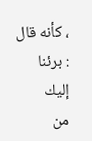، كأنه قال : برئنا إليك
من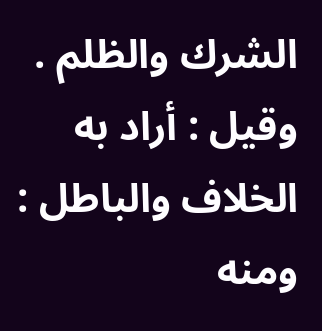الشرك والظلم . وقيل : أراد به الخلاف والباطل : ومنه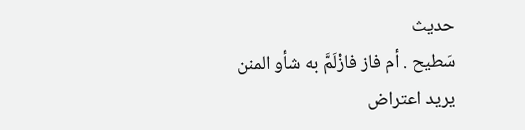حديث
سَطيح . أم فاز فازْلَمَّ به شأو المنن يريد اعتراض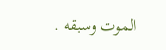الموت وسبقه .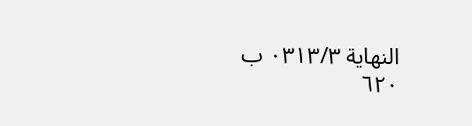النهاية ٠٣١٣/٣ ب
٦٢٠